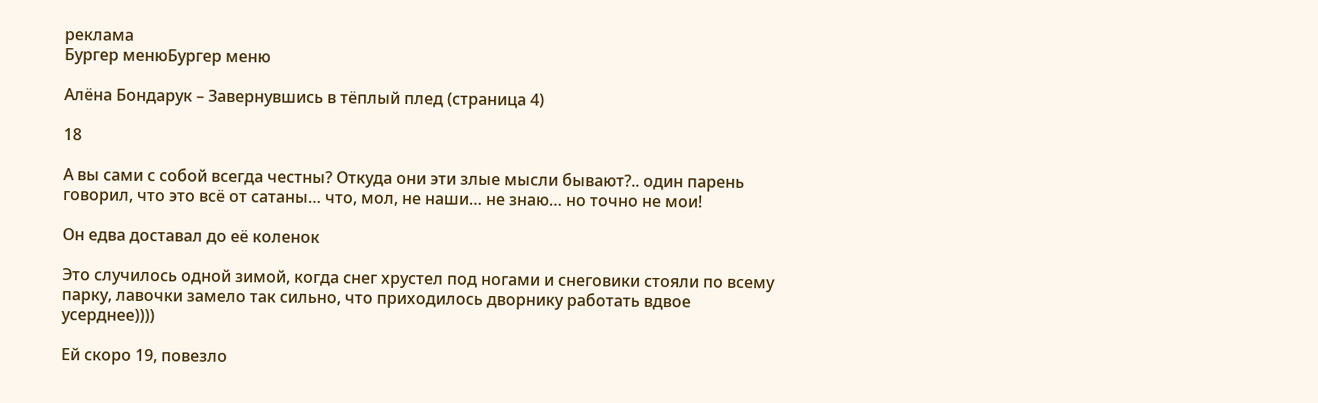реклама
Бургер менюБургер меню

Алёна Бондарук – Завернувшись в тёплый плед (страница 4)

18

А вы сами с собой всегда честны? Откуда они эти злые мысли бывают?.. один парень говорил, что это всё от сатаны… что, мол, не наши… не знаю… но точно не мои!

Он едва доставал до её коленок

Это случилось одной зимой, когда снег хрустел под ногами и снеговики стояли по всему парку, лавочки замело так сильно, что приходилось дворнику работать вдвое усерднее))))

Ей скоро 19, повезло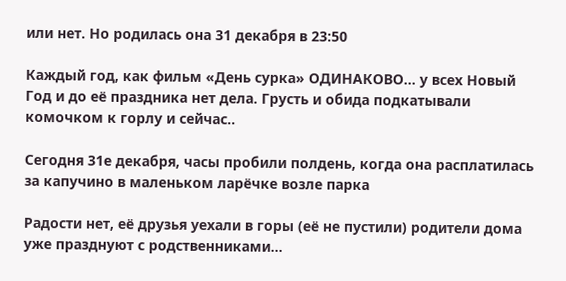или нет. Но родилась она 31 декабря в 23:50

Каждый год, как фильм «День сурка» ОДИНАКОВО… у всех Новый Год и до её праздника нет дела. Грусть и обида подкатывали комочком к горлу и сейчас..

Сегодня 31е декабря, часы пробили полдень, когда она расплатилась за капучино в маленьком ларёчке возле парка

Радости нет, её друзья уехали в горы (её не пустили) родители дома уже празднуют с родственниками…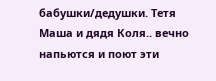бабушки/дедушки. Тетя Маша и дядя Коля.. вечно напьются и поют эти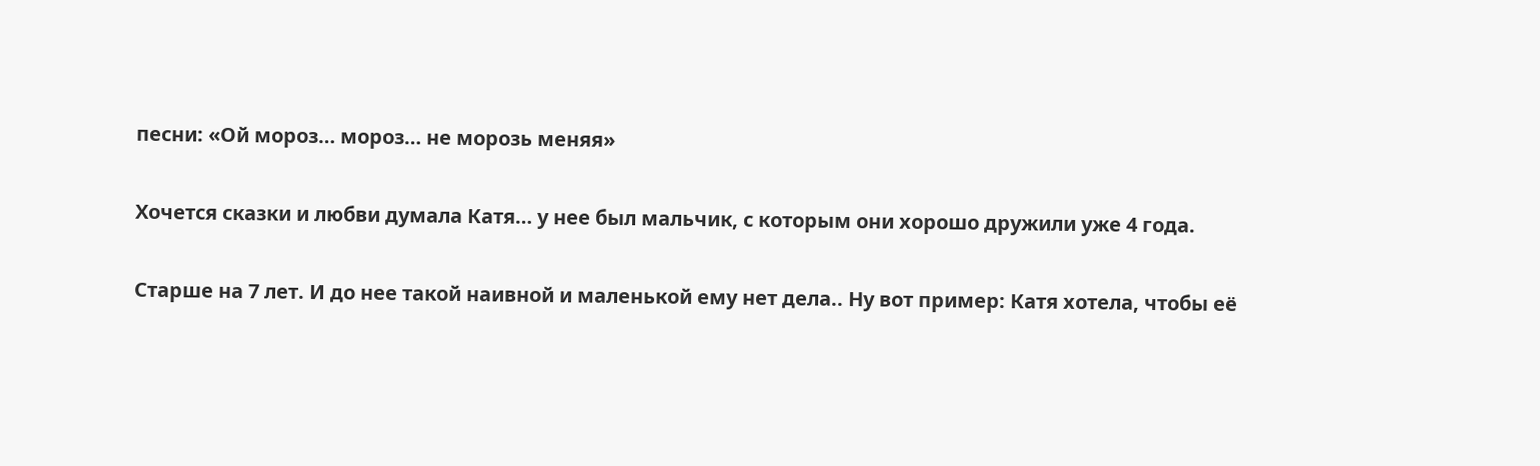песни: «Ой мороз… мороз… не морозь меняя»

Хочется сказки и любви думала Катя… у нее был мальчик, с которым они хорошо дружили уже 4 года.

Старше на 7 лет. И до нее такой наивной и маленькой ему нет дела.. Ну вот пример: Катя хотела, чтобы её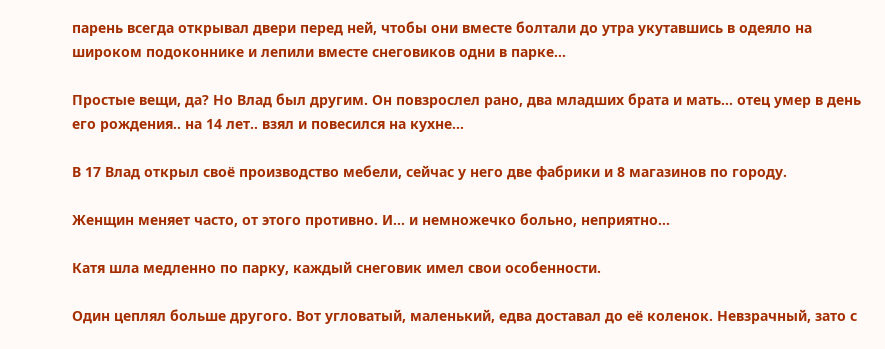парень всегда открывал двери перед ней, чтобы они вместе болтали до утра укутавшись в одеяло на широком подоконнике и лепили вместе снеговиков одни в парке…

Простые вещи, да? Но Влад был другим. Он повзрослел рано, два младших брата и мать… отец умер в день его рождения.. на 14 лет.. взял и повесился на кухне…

В 17 Влад открыл своё производство мебели, сейчас у него две фабрики и 8 магазинов по городу.

Женщин меняет часто, от этого противно. И… и немножечко больно, неприятно…

Катя шла медленно по парку, каждый снеговик имел свои особенности.

Один цеплял больше другого. Вот угловатый, маленький, едва доставал до её коленок. Невзрачный, зато с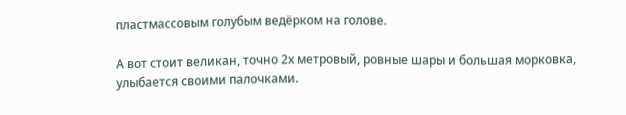пластмассовым голубым ведёрком на голове.

А вот стоит великан, точно 2х метровый, ровные шары и большая морковка, улыбается своими палочками.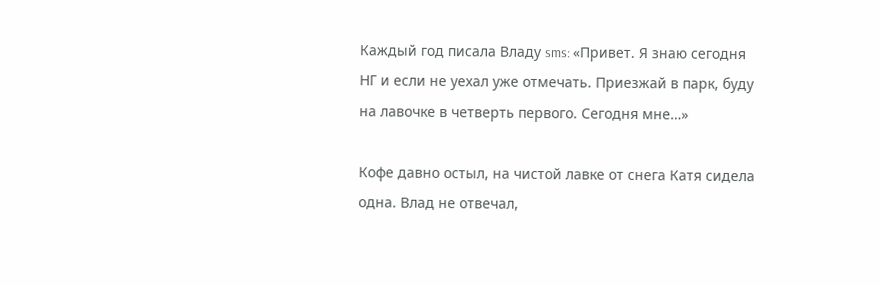Каждый год писала Владу sms: «Привет. Я знаю сегодня НГ и если не уехал уже отмечать. Приезжай в парк, буду на лавочке в четверть первого. Сегодня мне…»

Кофе давно остыл, на чистой лавке от снега Катя сидела одна. Влад не отвечал,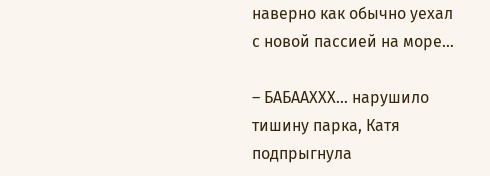наверно как обычно уехал с новой пассией на море…

– БАБААХХХ… нарушило тишину парка, Катя подпрыгнула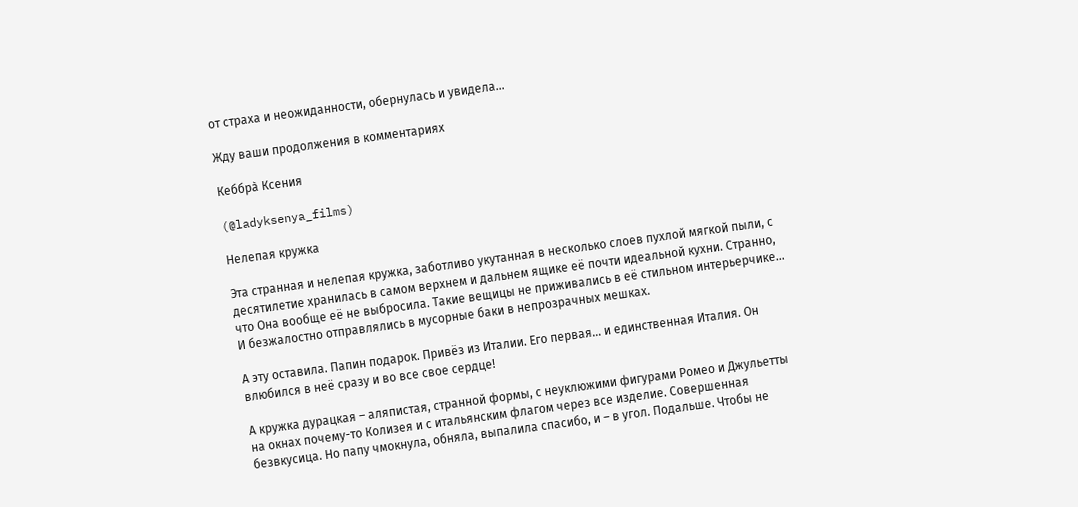от страха и неожиданности, обернулась и увидела…

Жду ваши продолжения в комментариях

Кеббрà Ксения

(@ladyksenya_films)

Нелепая кружка

Эта странная и нелепая кружка, заботливо укутанная в несколько слоев пухлой мягкой пыли, с десятилетие хранилась в самом верхнем и дальнем ящике её почти идеальной кухни. Странно, что Она вообще её не выбросила. Такие вещицы не приживались в её стильном интерьерчике… И безжалостно отправлялись в мусорные баки в непрозрачных мешках.

А эту оставила. Папин подарок. Привёз из Италии. Его первая… и единственная Италия. Он влюбился в неё сразу и во все свое сердце!

А кружка дурацкая – аляпистая, странной формы, с неуклюжими фигурами Ромео и Джульетты на окнах почему-то Колизея и с итальянским флагом через все изделие. Совершенная безвкусица. Но папу чмокнула, обняла, выпалила спасибо, и – в угол. Подальше. Чтобы не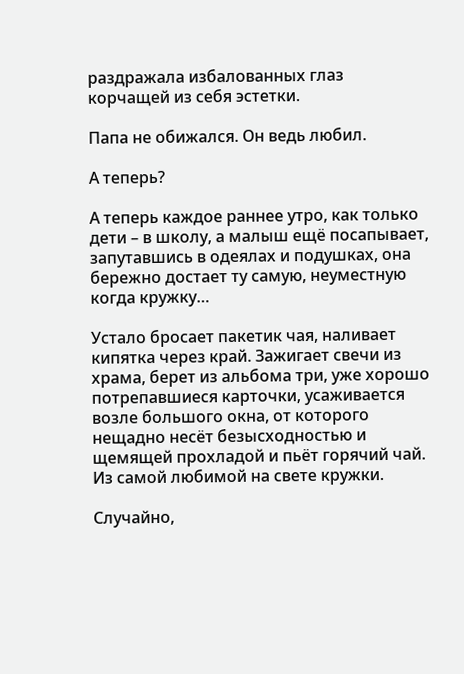раздражала избалованных глаз корчащей из себя эстетки.

Папа не обижался. Он ведь любил.

А теперь?

А теперь каждое раннее утро, как только дети – в школу, а малыш ещё посапывает, запутавшись в одеялах и подушках, она бережно достает ту самую, неуместную когда кружку…

Устало бросает пакетик чая, наливает кипятка через край. Зажигает свечи из храма, берет из альбома три, уже хорошо потрепавшиеся карточки, усаживается возле большого окна, от которого нещадно несёт безысходностью и щемящей прохладой и пьёт горячий чай. Из самой любимой на свете кружки.

Случайно,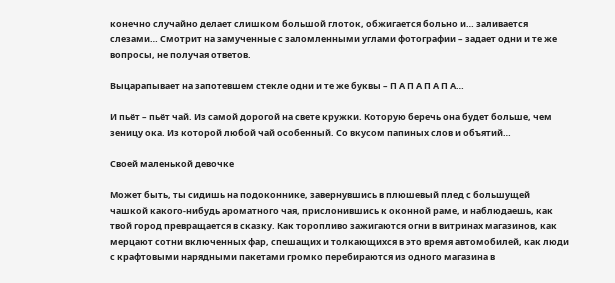конечно случайно делает слишком большой глоток, обжигается больно и… заливается слезами… Смотрит на замученные с заломленными углами фотографии – задает одни и те же вопросы, не получая ответов.

Выцарапывает на запотевшем стекле одни и те же буквы – П А П А П А П А…

И пьёт – пьёт чай. Из самой дорогой на свете кружки. Которую беречь она будет больше, чем зеницу ока. Из которой любой чай особенный. Со вкусом папиных слов и объятий…

Своей маленькой девочке

Может быть, ты сидишь на подоконнике, завернувшись в плюшевый плед с большущей чашкой какого-нибудь ароматного чая, прислонившись к оконной раме, и наблюдаешь, как твой город превращается в сказку. Как торопливо зажигаются огни в витринах магазинов, как мерцают сотни включенных фар, спешащих и толкающихся в это время автомобилей, как люди с крафтовыми нарядными пакетами громко перебираются из одного магазина в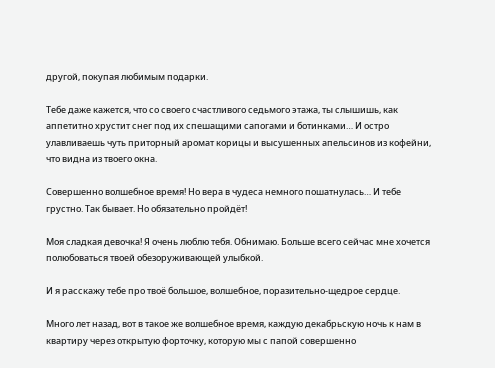другой, покупая любимым подарки.

Тебе даже кажется, что со своего счастливого седьмого этажа, ты слышишь, как аппетитно хрустит снег под их спешащими сапогами и ботинками… И остро улавливаешь чуть приторный аромат корицы и высушенных апельсинов из кофейни, что видна из твоего окна.

Совершенно волшебное время! Но вера в чудеса немного пошатнулась… И тебе грустно. Так бывает. Но обязательно пройдёт!

Моя сладкая девочка! Я очень люблю тебя. Обнимаю. Больше всего сейчас мне хочется полюбоваться твоей обезоруживающей улыбкой.

И я расскажу тебе про твоё большое, волшебное, поразительно-щедрое сердце.

Много лет назад, вот в такое же волшебное время, каждую декабрьскую ночь к нам в квартиру через открытую форточку, которую мы с папой совершенно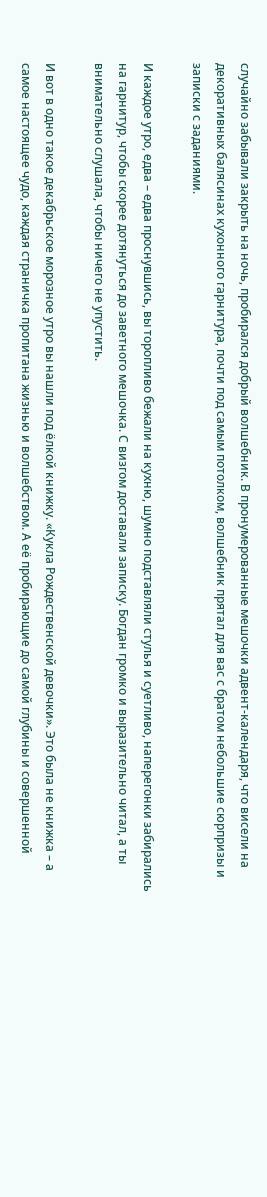случайно забывали закрыть на ночь, пробирался добрый волшебник. В пронумерованные мешочки адвент-календаря, что висели на декоративных балясинах кухонного гарнитура, почти под самым потолком, волшебник прятал для вас с братом небольшие сюрпризы и записки с заданиями.

И каждое утро, едва – едва проснувшись, вы торопливо бежали на кухню, шумно подставляли стулья и суетливо, наперегонки забирались на гарнитур, чтобы скорее дотянуться до заветного мешочка. С визгом доставали записку. Богдан громко и выразительно читал, а ты внимательно слушала, чтобы ничего не упустить.

И вот в одно такое декабрьское морозное утро вы нашли под ёлкой книжку. «Кукла Рождественской девочки». Это была не книжка – а самое настоящее чудо, каждая страничка пропитана жизнью и волшебством. А её пробирающие до самой глубины и совершенной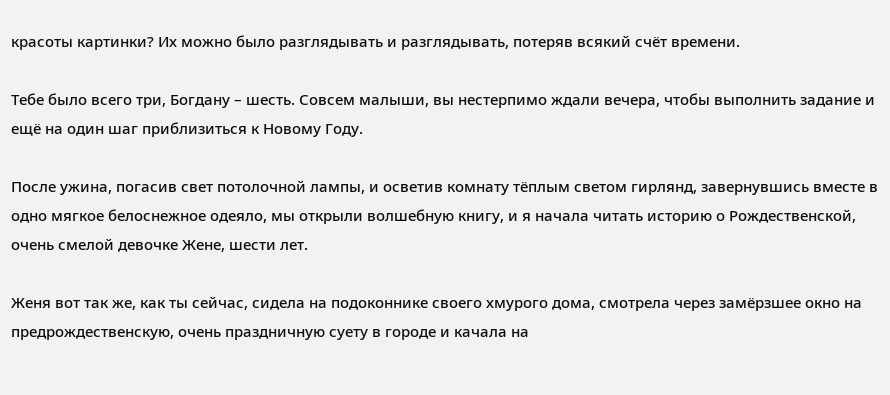красоты картинки? Их можно было разглядывать и разглядывать, потеряв всякий счёт времени.

Тебе было всего три, Богдану – шесть. Совсем малыши, вы нестерпимо ждали вечера, чтобы выполнить задание и ещё на один шаг приблизиться к Новому Году.

После ужина, погасив свет потолочной лампы, и осветив комнату тёплым светом гирлянд, завернувшись вместе в одно мягкое белоснежное одеяло, мы открыли волшебную книгу, и я начала читать историю о Рождественской, очень смелой девочке Жене, шести лет.

Женя вот так же, как ты сейчас, сидела на подоконнике своего хмурого дома, смотрела через замёрзшее окно на предрождественскую, очень праздничную суету в городе и качала на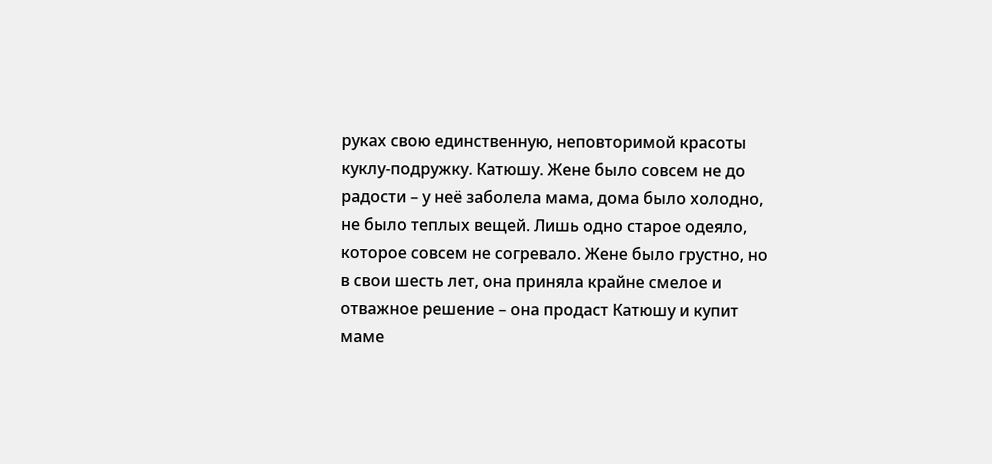руках свою единственную, неповторимой красоты куклу-подружку. Катюшу. Жене было совсем не до радости – у неё заболела мама, дома было холодно, не было теплых вещей. Лишь одно старое одеяло, которое совсем не согревало. Жене было грустно, но в свои шесть лет, она приняла крайне смелое и отважное решение – она продаст Катюшу и купит маме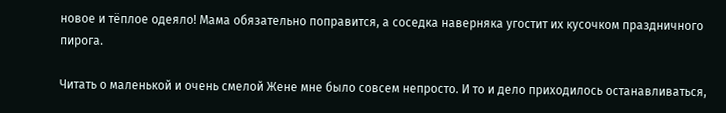новое и тёплое одеяло! Мама обязательно поправится, а соседка наверняка угостит их кусочком праздничного пирога.

Читать о маленькой и очень смелой Жене мне было совсем непросто. И то и дело приходилось останавливаться,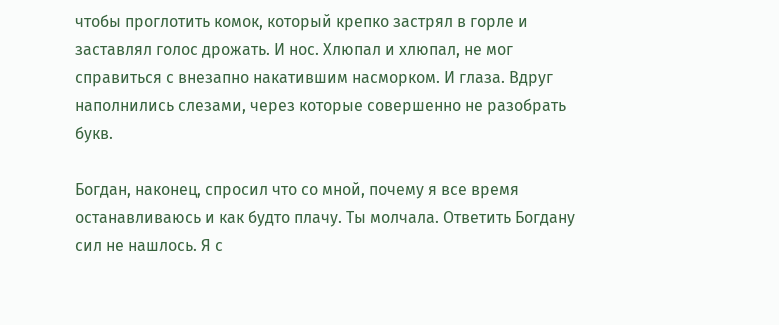чтобы проглотить комок, который крепко застрял в горле и заставлял голос дрожать. И нос. Хлюпал и хлюпал, не мог справиться с внезапно накатившим насморком. И глаза. Вдруг наполнились слезами, через которые совершенно не разобрать букв.

Богдан, наконец, спросил что со мной, почему я все время останавливаюсь и как будто плачу. Ты молчала. Ответить Богдану сил не нашлось. Я с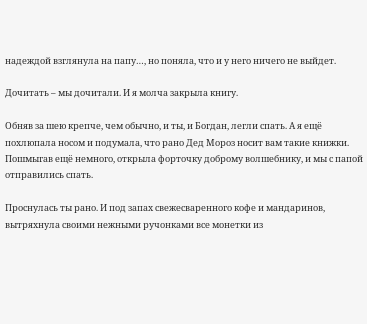надеждой взглянула на папу…, но поняла, что и у него ничего не выйдет.

Дочитать – мы дочитали. И я молча закрыла книгу.

Обняв за шею крепче, чем обычно, и ты, и Богдан, легли спать. А я ещё похлюпала носом и подумала, что рано Дед Мороз носит вам такие книжки. Пошмыгав ещё немного, открыла форточку доброму волшебнику, и мы с папой отправились спать.

Проснулась ты рано. И под запах свежесваренного кофе и мандаринов, вытряхнула своими нежными ручонками все монетки из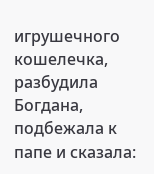игрушечного кошелечка, разбудила Богдана, подбежала к папе и сказала: